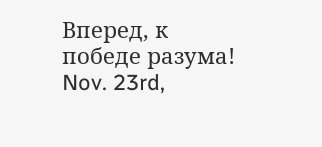Вперед, к победе разума!
Nov. 23rd,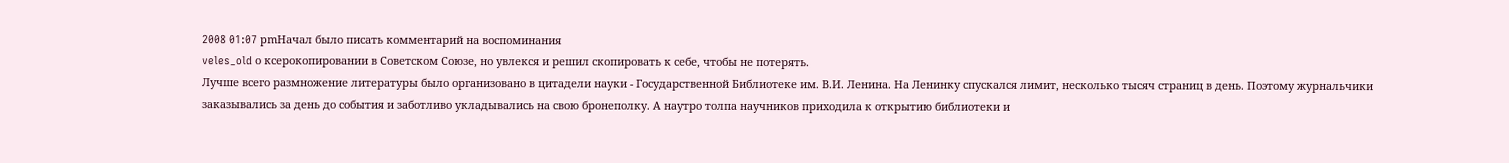2008 01:07 pmНачал было писать комментарий на воспоминания
veles_old о ксерокопировании в Советском Союзе, но увлекся и решил скопировать к себе, чтобы не потерять.
Лучше всего размножение литературы было организовано в цитадели науки - Государственной Библиотеке им. В.И. Ленина. На Ленинку спускался лимит, несколько тысяч страниц в день. Поэтому журнальчики заказывались за день до события и заботливо укладывались на свою бронеполку. А наутро толпа научников приходила к открытию библиотеки и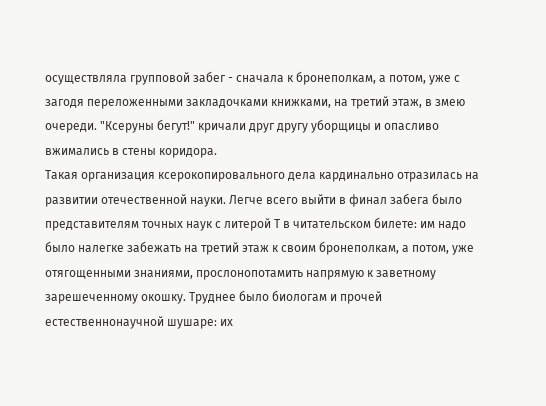осуществляла групповой забег - сначала к бронеполкам, а потом, уже с загодя переложенными закладочками книжками, на третий этаж, в змею очереди. "Ксеруны бегут!" кричали друг другу уборщицы и опасливо вжимались в стены коридора.
Такая организация ксерокопировального дела кардинально отразилась на развитии отечественной науки. Легче всего выйти в финал забега было представителям точных наук с литерой Т в читательском билете: им надо было налегке забежать на третий этаж к своим бронеполкам, а потом, уже отягощенными знаниями, прослонопотамить напрямую к заветному зарешеченному окошку. Труднее было биологам и прочей естественнонаучной шушаре: их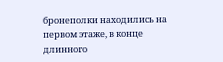бронеполки находились на первом этаже, в конце длинного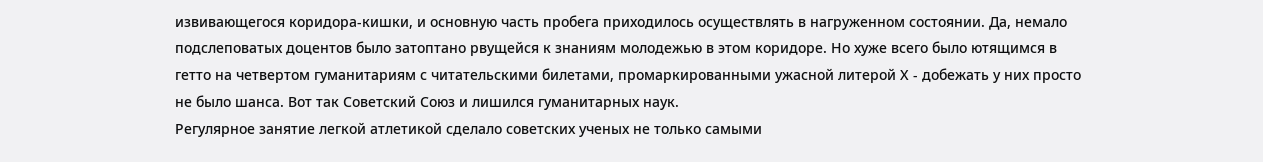извивающегося коридора-кишки, и основную часть пробега приходилось осуществлять в нагруженном состоянии. Да, немало подслеповатых доцентов было затоптано рвущейся к знаниям молодежью в этом коридоре. Но хуже всего было ютящимся в гетто на четвертом гуманитариям с читательскими билетами, промаркированными ужасной литерой Х - добежать у них просто не было шанса. Вот так Советский Союз и лишился гуманитарных наук.
Регулярное занятие легкой атлетикой сделало советских ученых не только самыми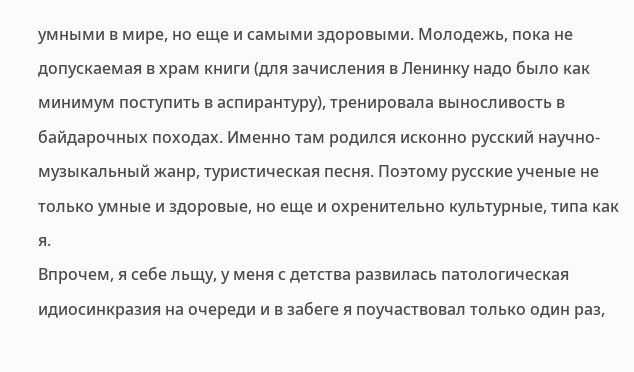умными в мире, но еще и самыми здоровыми. Молодежь, пока не допускаемая в храм книги (для зачисления в Ленинку надо было как минимум поступить в аспирантуру), тренировала выносливость в байдарочных походах. Именно там родился исконно русский научно-музыкальный жанр, туристическая песня. Поэтому русские ученые не только умные и здоровые, но еще и охренительно культурные, типа как я.
Впрочем, я себе льщу, у меня с детства развилась патологическая идиосинкразия на очереди и в забеге я поучаствовал только один раз,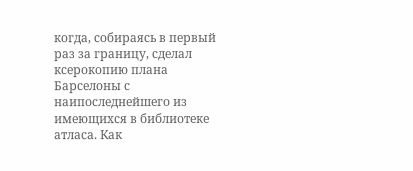когда, собираясь в первый раз за границу, сделал ксерокопию плана Барселоны с наипоследнейшего из имеющихся в библиотеке атласа. Как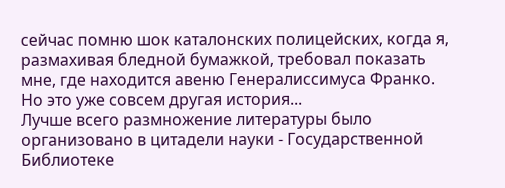сейчас помню шок каталонских полицейских, когда я, размахивая бледной бумажкой, требовал показать мне, где находится авеню Генералиссимуса Франко. Но это уже совсем другая история...
Лучше всего размножение литературы было организовано в цитадели науки - Государственной Библиотеке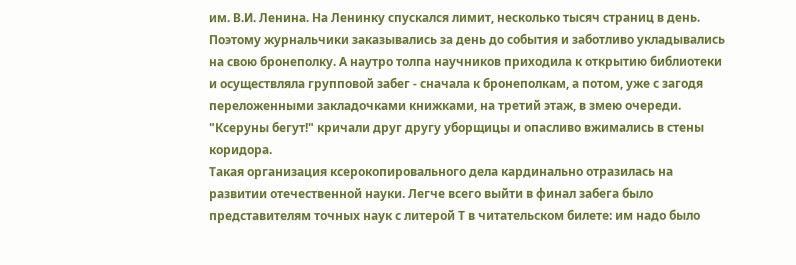им. В.И. Ленина. На Ленинку спускался лимит, несколько тысяч страниц в день. Поэтому журнальчики заказывались за день до события и заботливо укладывались на свою бронеполку. А наутро толпа научников приходила к открытию библиотеки и осуществляла групповой забег - сначала к бронеполкам, а потом, уже с загодя переложенными закладочками книжками, на третий этаж, в змею очереди. "Ксеруны бегут!" кричали друг другу уборщицы и опасливо вжимались в стены коридора.
Такая организация ксерокопировального дела кардинально отразилась на развитии отечественной науки. Легче всего выйти в финал забега было представителям точных наук с литерой Т в читательском билете: им надо было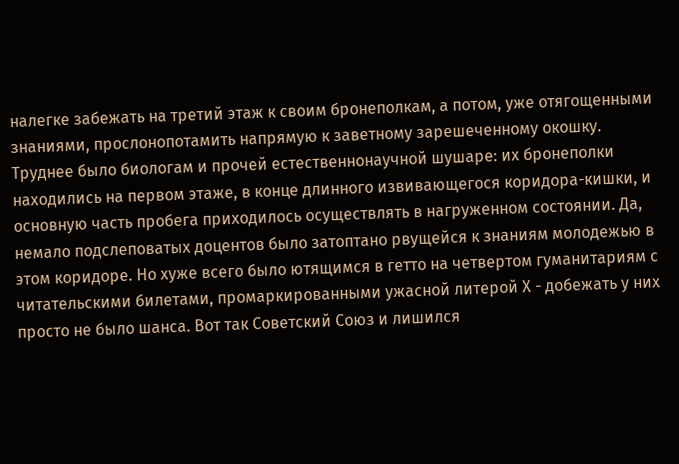налегке забежать на третий этаж к своим бронеполкам, а потом, уже отягощенными знаниями, прослонопотамить напрямую к заветному зарешеченному окошку. Труднее было биологам и прочей естественнонаучной шушаре: их бронеполки находились на первом этаже, в конце длинного извивающегося коридора-кишки, и основную часть пробега приходилось осуществлять в нагруженном состоянии. Да, немало подслеповатых доцентов было затоптано рвущейся к знаниям молодежью в этом коридоре. Но хуже всего было ютящимся в гетто на четвертом гуманитариям с читательскими билетами, промаркированными ужасной литерой Х - добежать у них просто не было шанса. Вот так Советский Союз и лишился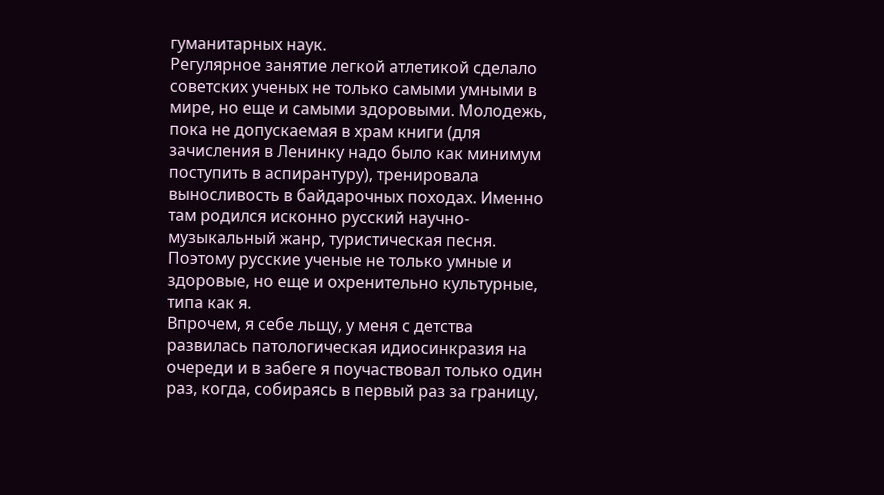гуманитарных наук.
Регулярное занятие легкой атлетикой сделало советских ученых не только самыми умными в мире, но еще и самыми здоровыми. Молодежь, пока не допускаемая в храм книги (для зачисления в Ленинку надо было как минимум поступить в аспирантуру), тренировала выносливость в байдарочных походах. Именно там родился исконно русский научно-музыкальный жанр, туристическая песня. Поэтому русские ученые не только умные и здоровые, но еще и охренительно культурные, типа как я.
Впрочем, я себе льщу, у меня с детства развилась патологическая идиосинкразия на очереди и в забеге я поучаствовал только один раз, когда, собираясь в первый раз за границу,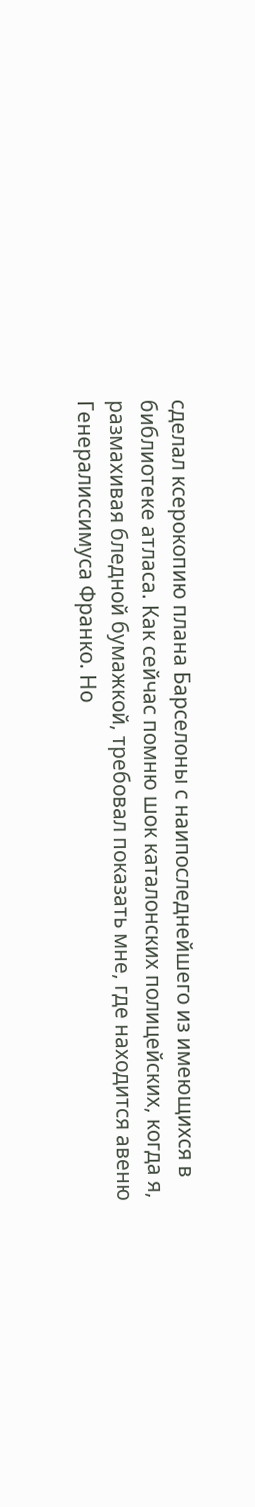сделал ксерокопию плана Барселоны с наипоследнейшего из имеющихся в библиотеке атласа. Как сейчас помню шок каталонских полицейских, когда я, размахивая бледной бумажкой, требовал показать мне, где находится авеню Генералиссимуса Франко. Но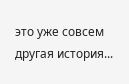это уже совсем другая история...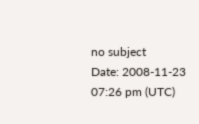no subject
Date: 2008-11-23 07:26 pm (UTC)